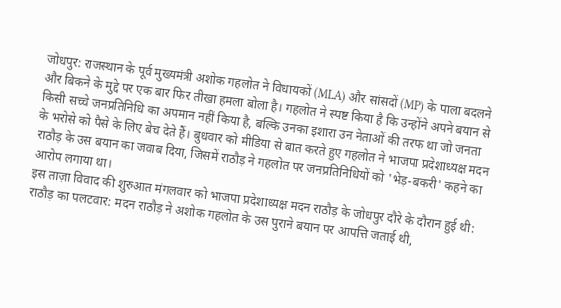जोधपुर: राजस्थान के पूर्व मुख्यमंत्री अशोक गहलोत ने विधायकों (MLA) और सांसदों (MP) के पाला बदलने और बिकने के मुद्दे पर एक बार फिर तीखा हमला बोला है। गहलोत ने स्पष्ट किया है कि उन्होंने अपने बयान से किसी सच्चे जनप्रतिनिधि का अपमान नहीं किया है, बल्कि उनका इशारा उन नेताओं की तरफ था जो जनता के भरोसे को पैसे के लिए बेच देते हैं। बुधवार को मीडिया से बात करते हुए गहलोत ने भाजपा प्रदेशाध्यक्ष मदन राठौड़ के उस बयान का जवाब दिया, जिसमें राठौड़ ने गहलोत पर जनप्रतिनिधियों को 'भेड़-बकरी' कहने का आरोप लगाया था।
इस ताज़ा विवाद की शुरुआत मंगलवार को भाजपा प्रदेशाध्यक्ष मदन राठौड़ के जोधपुर दौरे के दौरान हुई थी:
राठौड़ का पलटवार: मदन राठौड़ ने अशोक गहलोत के उस पुराने बयान पर आपत्ति जताई थी,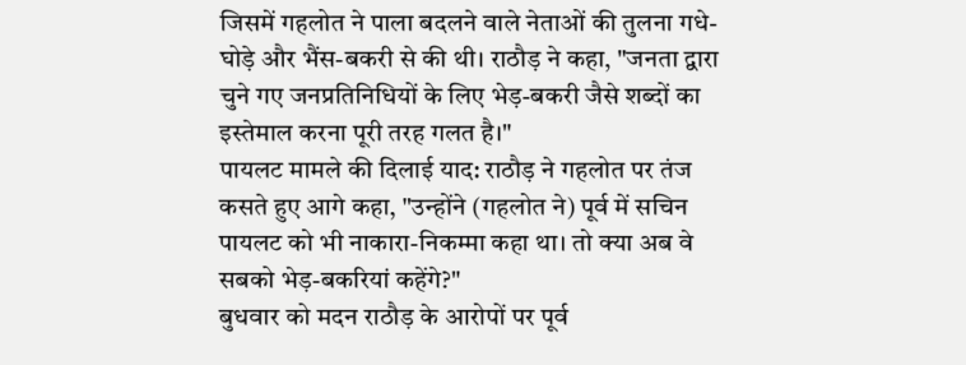जिसमें गहलोत ने पाला बदलने वाले नेताओं की तुलना गधे-घोड़े और भैंस-बकरी से की थी। राठौड़ ने कहा, "जनता द्वारा चुने गए जनप्रतिनिधियों के लिए भेड़-बकरी जैसे शब्दों का इस्तेमाल करना पूरी तरह गलत है।"
पायलट मामले की दिलाई याद: राठौड़ ने गहलोत पर तंज कसते हुए आगे कहा, "उन्होंने (गहलोत ने) पूर्व में सचिन पायलट को भी नाकारा-निकम्मा कहा था। तो क्या अब वे सबको भेड़-बकरियां कहेंगे?"
बुधवार को मदन राठौड़ के आरोपों पर पूर्व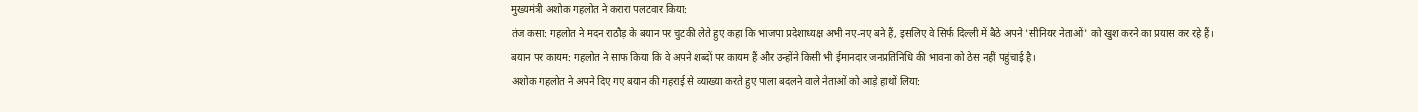मुख्यमंत्री अशोक गहलोत ने करारा पलटवार किया:
तंज कसा: गहलोत ने मदन राठौड़ के बयान पर चुटकी लेते हुए कहा कि भाजपा प्रदेशाध्यक्ष अभी नए-नए बने हैं, इसलिए वे सिर्फ दिल्ली में बैठे अपने 'सीनियर नेताओं' को खुश करने का प्रयास कर रहे हैं।
बयान पर कायम: गहलोत ने साफ किया कि वे अपने शब्दों पर कायम हैं और उन्होंने किसी भी ईमानदार जनप्रतिनिधि की भावना को ठेस नहीं पहुंचाई है।
अशोक गहलोत ने अपने दिए गए बयान की गहराई से व्याख्या करते हुए पाला बदलने वाले नेताओं को आड़े हाथों लिया: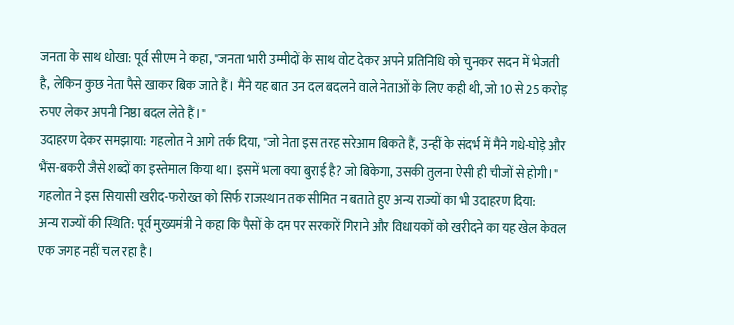जनता के साथ धोखा: पूर्व सीएम ने कहा, "जनता भारी उम्मीदों के साथ वोट देकर अपने प्रतिनिधि को चुनकर सदन में भेजती है, लेकिन कुछ नेता पैसे खाकर बिक जाते हैं। मैंने यह बात उन दल बदलने वाले नेताओं के लिए कही थी, जो 10 से 25 करोड़ रुपए लेकर अपनी निष्ठा बदल लेते हैं।"
उदाहरण देकर समझाया: गहलोत ने आगे तर्क दिया, "जो नेता इस तरह सरेआम बिकते हैं, उन्हीं के संदर्भ में मैंने गधे-घोड़े और भैंस-बकरी जैसे शब्दों का इस्तेमाल किया था। इसमें भला क्या बुराई है? जो बिकेगा, उसकी तुलना ऐसी ही चीजों से होगी।"
गहलोत ने इस सियासी खरीद-फरोख्त को सिर्फ राजस्थान तक सीमित न बताते हुए अन्य राज्यों का भी उदाहरण दिया:
अन्य राज्यों की स्थिति: पूर्व मुख्यमंत्री ने कहा कि पैसों के दम पर सरकारें गिराने और विधायकों को खरीदने का यह खेल केवल एक जगह नहीं चल रहा है।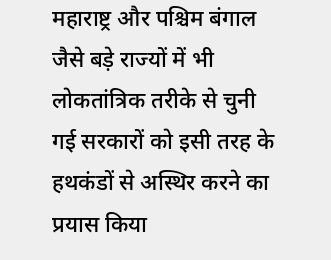महाराष्ट्र और पश्चिम बंगाल जैसे बड़े राज्यों में भी लोकतांत्रिक तरीके से चुनी गई सरकारों को इसी तरह के हथकंडों से अस्थिर करने का प्रयास किया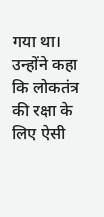गया था। उन्होंने कहा कि लोकतंत्र की रक्षा के लिए ऐसी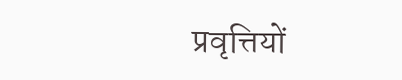प्रवृत्तियों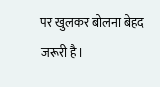पर खुलकर बोलना बेहद जरूरी है।